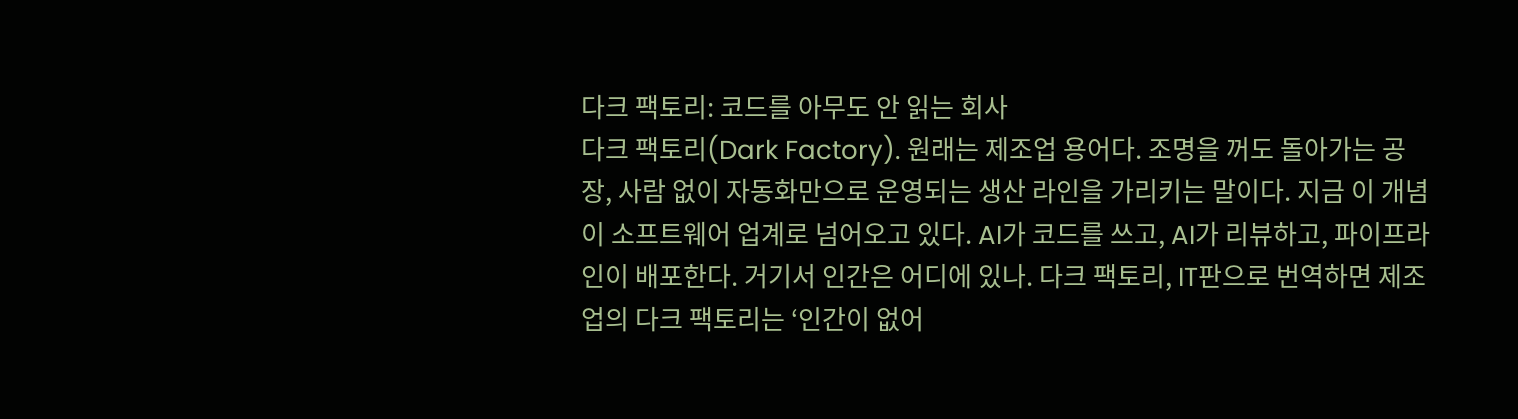다크 팩토리: 코드를 아무도 안 읽는 회사
다크 팩토리(Dark Factory). 원래는 제조업 용어다. 조명을 꺼도 돌아가는 공장, 사람 없이 자동화만으로 운영되는 생산 라인을 가리키는 말이다. 지금 이 개념이 소프트웨어 업계로 넘어오고 있다. AI가 코드를 쓰고, AI가 리뷰하고, 파이프라인이 배포한다. 거기서 인간은 어디에 있나. 다크 팩토리, IT판으로 번역하면 제조업의 다크 팩토리는 ‘인간이 없어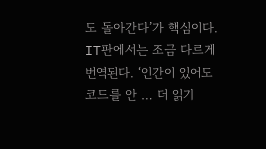도 돌아간다’가 핵심이다. IT판에서는 조금 다르게 번역된다. ‘인간이 있어도 코드를 안 … 더 읽기